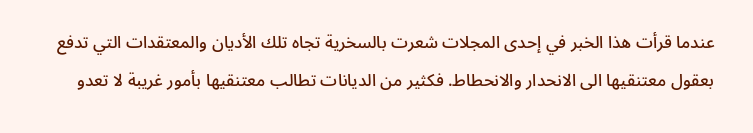عندما قرأت هذا الخبر في إحدى المجلات شعرت بالسخرية تجاه تلك الأديان والمعتقدات التي تدفع بعقول معتنقيها الى الانحدار والانحطاط. فكثير من الديانات تطالب معتنقيها بأمور غريبة لا تعدو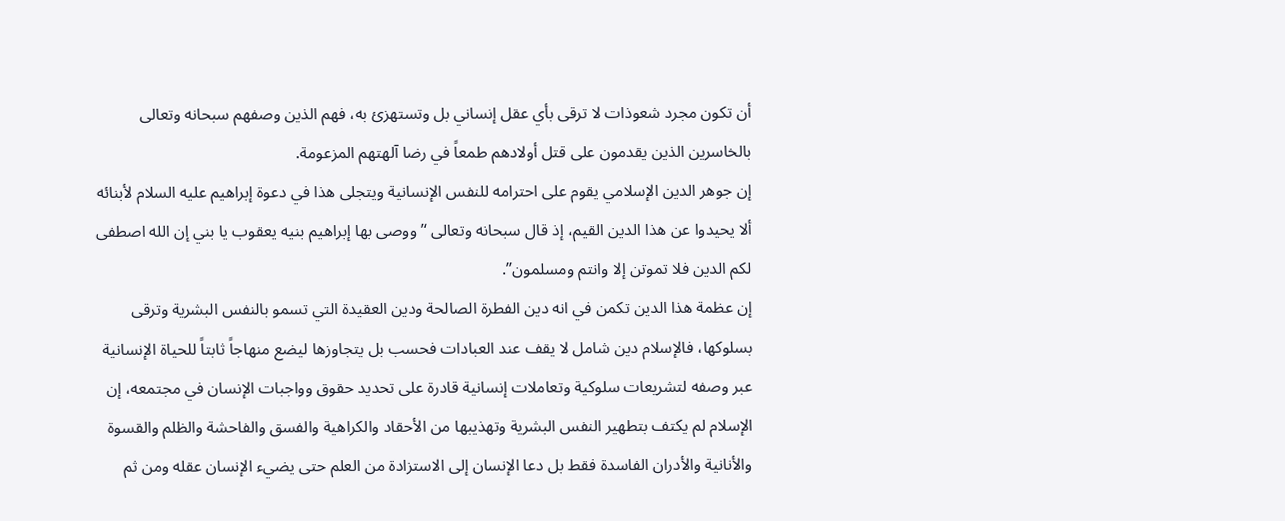أن تكون مجرد شعوذات لا ترقى بأي عقل إنساني بل وتستهزئ به، فهم الذين وصفهم سبحانه وتعالى بالخاسرين الذين يقدمون على قتل أولادهم طمعاً في رضا آلهتهم المزعومة.
إن جوهر الدين الإسلامي يقوم على احترامه للنفس الإنسانية ويتجلى هذا في دعوة إبراهيم عليه السلام لأبنائه ألا يحيدوا عن هذا الدين القيم، إذ قال سبحانه وتعالى ‘’ووصى بها إبراهيم بنيه يعقوب يا بني إن الله اصطفى لكم الدين فلا تموتن إلا وانتم ومسلمون’’.
إن عظمة هذا الدين تكمن في انه دين الفطرة الصالحة ودين العقيدة التي تسمو بالنفس البشرية وترقى بسلوكها، فالإسلام دين شامل لا يقف عند العبادات فحسب بل يتجاوزها ليضع منهاجاً ثابتاً للحياة الإنسانية عبر وصفه لتشريعات سلوكية وتعاملات إنسانية قادرة على تحديد حقوق وواجبات الإنسان في مجتمعه، إن الإسلام لم يكتف بتطهير النفس البشرية وتهذيبها من الأحقاد والكراهية والفسق والفاحشة والظلم والقسوة والأنانية والأدران الفاسدة فقط بل دعا الإنسان إلى الاستزادة من العلم حتى يضيء الإنسان عقله ومن ثم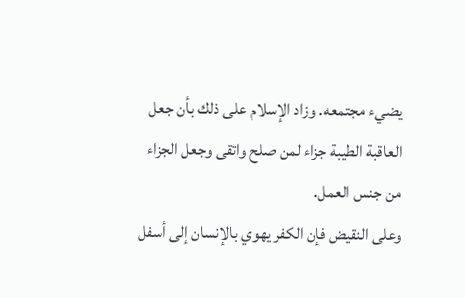يضيء مجتمعه. وزاد الإسلام على ذلك بأن جعل العاقبة الطيبة جزاء لمن صلح واتقى وجعل الجزاء من جنس العمل.
وعلى النقيض فإن الكفر يهوي بالإنسان إلى أسفل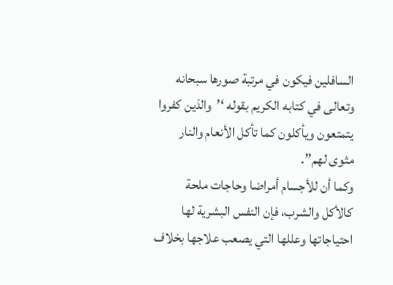السافلين فيكون في مرتبة صورها سبحانه وتعالى في كتابه الكريم بقوله ‘’والذين كفروا يتمتعون ويأكلون كما تأكل الأنعام والنار مثوى لهم’’.
وكما أن للأجسام أمراضا وحاجات ملحة كالأكل والشرب، فإن النفس البشرية لها احتياجاتها وعللها التي يصعب علاجها بخلاف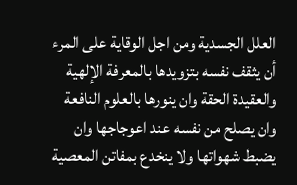العلل الجسدية ومن اجل الوقاية على المرء أن يثقف نفسه بتزويدها بالمعرفة الإلهية والعقيدة الحقة وان ينورها بالعلوم النافعة وان يصلح من نفسه عند اعوجاجها وان يضبط شهواتها ولا ينخدع بمفاتن المعصية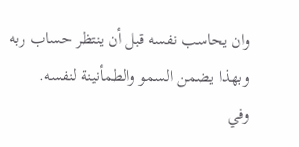وان يحاسب نفسه قبل أن ينتظر حساب ربه وبهذا يضمن السمو والطمأنينة لنفسه.
وفي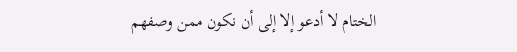الختام لا أدعو إلا إلى أن نكون ممن وصفهم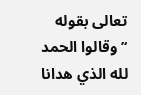تعالى بقوله ‘’وقالوا الحمد لله الذي هدانا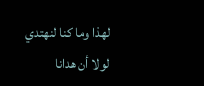لهذا وما كنا لنهتدي لولا أن هدانا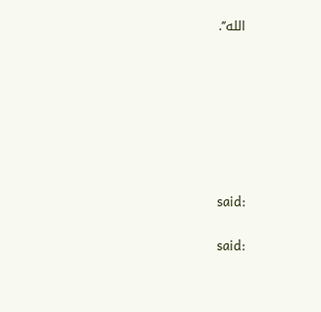الله’’.







said:

said: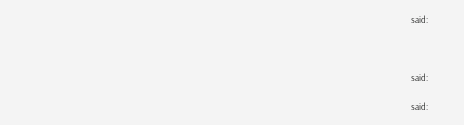said:



said:

said: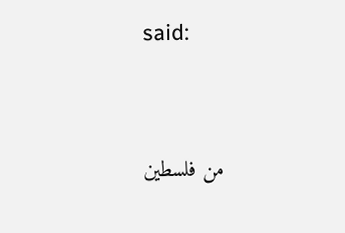said:




من فلسطين